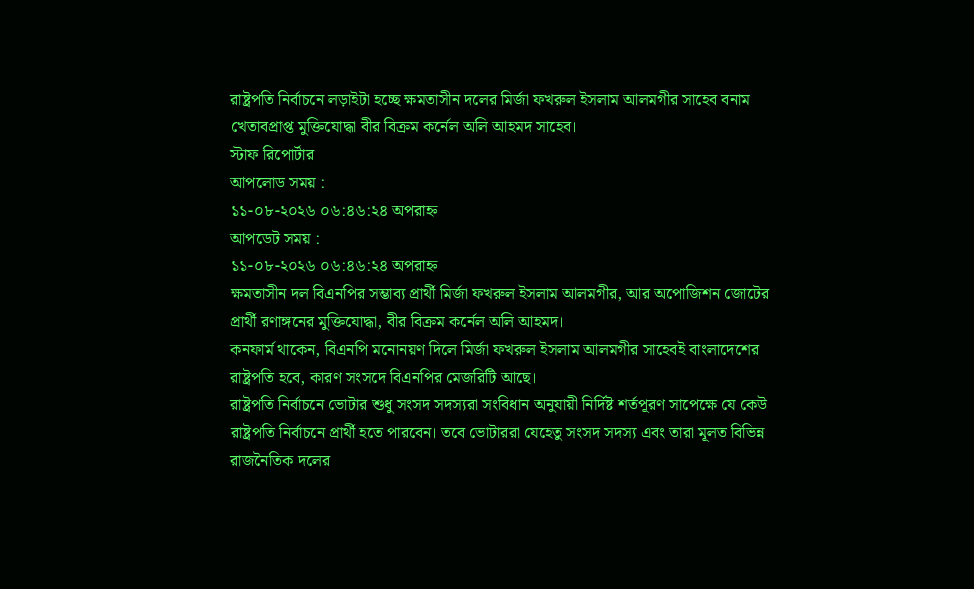রাষ্ট্রপতি নির্বাচনে লড়াইটা হচ্ছে ক্ষমতাসীন দলের মির্জা ফখরুল ইসলাম আলমগীর সাহেব বনাম খেতাবপ্রাপ্ত মুক্তিযোদ্ধা বীর বিক্রম কর্নেল অলি আহমদ সাহেব।
স্টাফ রিপোর্টার
আপলোড সময় :
১১-০৮-২০২৬ ০৬:৪৬:২৪ অপরাহ্ন
আপডেট সময় :
১১-০৮-২০২৬ ০৬:৪৬:২৪ অপরাহ্ন
ক্ষমতাসীন দল বিএনপির সম্ভাব্য প্রার্থী মির্জা ফখরুল ইসলাম আলমগীর, আর অপোজিশন জোটের প্রার্থী রণাঙ্গনের মুক্তিযোদ্ধা, বীর বিক্রম কর্নেল অলি আহমদ।
কনফার্ম থাকেন, বিএনপি মনোনয়ণ দিলে মির্জা ফখরুল ইসলাম আলমগীর সাহেবই বাংলাদেশের রাষ্ট্রপতি হবে, কারণ সংসদে বিএনপির মেজরিটি আছে।
রাষ্ট্রপতি নির্বাচনে ভোটার শুধু সংসদ সদস্যরা সংবিধান অনুযায়ী নির্দিষ্ট শর্তপূরণ সাপেক্ষে যে কেউ রাষ্ট্রপতি নির্বাচনে প্রার্থী হতে পারবেন। তবে ভোটাররা যেহেতু সংসদ সদস্য এবং তারা মূলত বিভিন্ন রাজনৈতিক দলের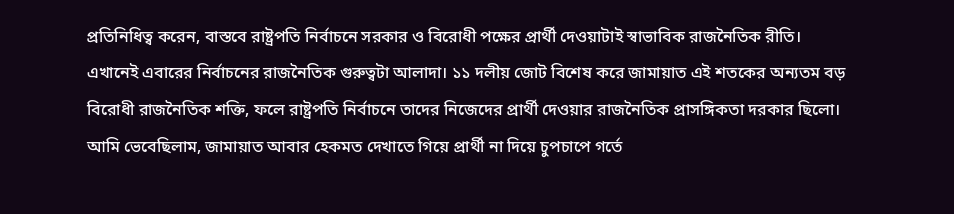প্রতিনিধিত্ব করেন, বাস্তবে রাষ্ট্রপতি নির্বাচনে সরকার ও বিরোধী পক্ষের প্রার্থী দেওয়াটাই স্বাভাবিক রাজনৈতিক রীতি।
এখানেই এবারের নির্বাচনের রাজনৈতিক গুরুত্বটা আলাদা। ১১ দলীয় জোট বিশেষ করে জামায়াত এই শতকের অন্যতম বড় বিরোধী রাজনৈতিক শক্তি, ফলে রাষ্ট্রপতি নির্বাচনে তাদের নিজেদের প্রার্থী দেওয়ার রাজনৈতিক প্রাসঙ্গিকতা দরকার ছিলো।
আমি ভেবেছিলাম, জামায়াত আবার হেকমত দেখাতে গিয়ে প্রার্থী না দিয়ে চুপচাপে গর্তে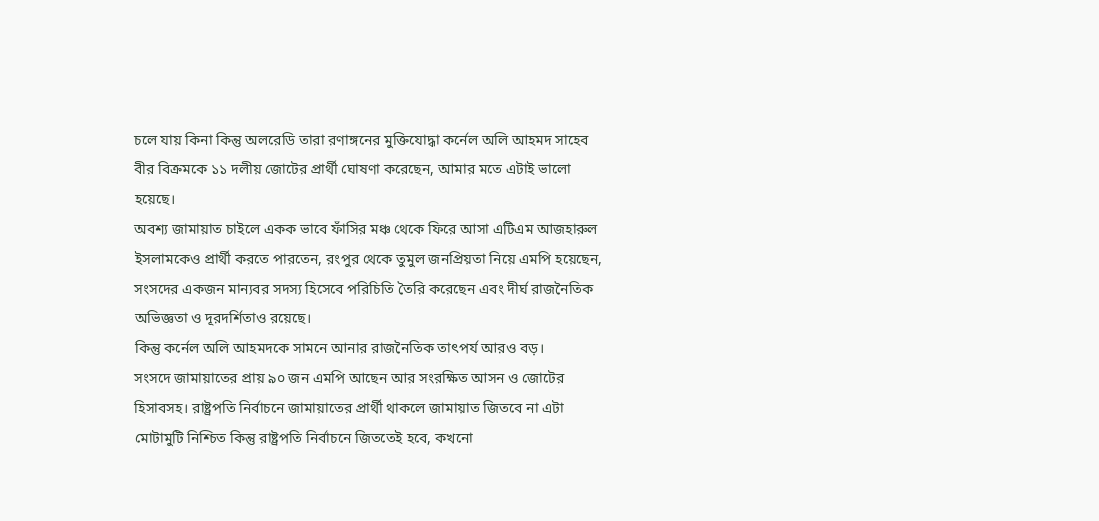চলে যায় কিনা কিন্তু অলরেডি তারা রণাঙ্গনের মুক্তিযোদ্ধা কর্নেল অলি আহমদ সাহেব বীর বিক্রমকে ১১ দলীয় জোটের প্রার্থী ঘোষণা করেছেন, আমার মতে এটাই ভালো হয়েছে।
অবশ্য জামায়াত চাইলে একক ভাবে ফাঁসির মঞ্চ থেকে ফিরে আসা এটিএম আজহারুল ইসলামকেও প্রার্থী করতে পারতেন, রংপুর থেকে তুমুল জনপ্রিয়তা নিয়ে এমপি হয়েছেন, সংসদের একজন মান্যবর সদস্য হিসেবে পরিচিতি তৈরি করেছেন এবং দীর্ঘ রাজনৈতিক অভিজ্ঞতা ও দূরদর্শিতাও রয়েছে।
কিন্তু কর্নেল অলি আহমদকে সামনে আনার রাজনৈতিক তাৎপর্য আরও বড়।
সংসদে জামায়াতের প্রায় ৯০ জন এমপি আছেন আর সংরক্ষিত আসন ও জোটের হিসাবসহ। রাষ্ট্রপতি নির্বাচনে জামায়াতের প্রার্থী থাকলে জামায়াত জিতবে না এটা মোটামুটি নিশ্চিত কিন্তু রাষ্ট্রপতি নির্বাচনে জিততেই হবে, কখনো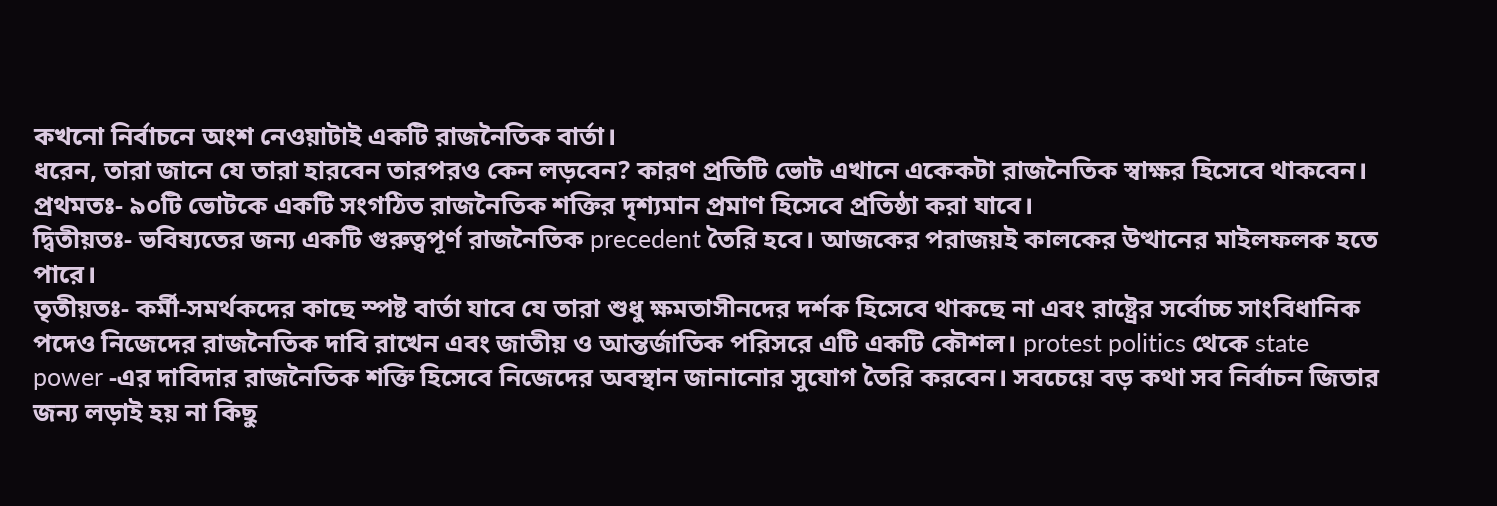কখনো নির্বাচনে অংশ নেওয়াটাই একটি রাজনৈতিক বার্তা।
ধরেন, তারা জানে যে তারা হারবেন তারপরও কেন লড়বেন? কারণ প্রতিটি ভোট এখানে একেকটা রাজনৈতিক স্বাক্ষর হিসেবে থাকবেন।
প্রথমতঃ- ৯০টি ভোটকে একটি সংগঠিত রাজনৈতিক শক্তির দৃশ্যমান প্রমাণ হিসেবে প্রতিষ্ঠা করা যাবে।
দ্বিতীয়তঃ- ভবিষ্যতের জন্য একটি গুরুত্বপূর্ণ রাজনৈতিক precedent তৈরি হবে। আজকের পরাজয়ই কালকের উত্থানের মাইলফলক হতে পারে।
তৃতীয়তঃ- কর্মী-সমর্থকদের কাছে স্পষ্ট বার্তা যাবে যে তারা শুধু ক্ষমতাসীনদের দর্শক হিসেবে থাকছে না এবং রাষ্ট্রের সর্বোচ্চ সাংবিধানিক পদেও নিজেদের রাজনৈতিক দাবি রাখেন এবং জাতীয় ও আন্তর্জাতিক পরিসরে এটি একটি কৌশল। protest politics থেকে state power -এর দাবিদার রাজনৈতিক শক্তি হিসেবে নিজেদের অবস্থান জানানোর সুযোগ তৈরি করবেন। সবচেয়ে বড় কথা সব নির্বাচন জিতার জন্য লড়াই হয় না কিছু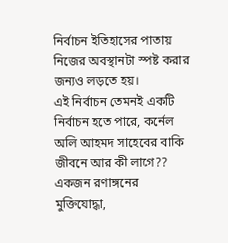নির্বাচন ইতিহাসের পাতায় নিজের অবস্থানটা স্পষ্ট করার জন্যও লড়তে হয়।
এই নির্বাচন তেমনই একটি নির্বাচন হতে পারে, কর্নেল অলি আহমদ সাহেবের বাকি জীবনে আর কী লাগে??
একজন রণাঙ্গনের মুক্তিযোদ্ধা,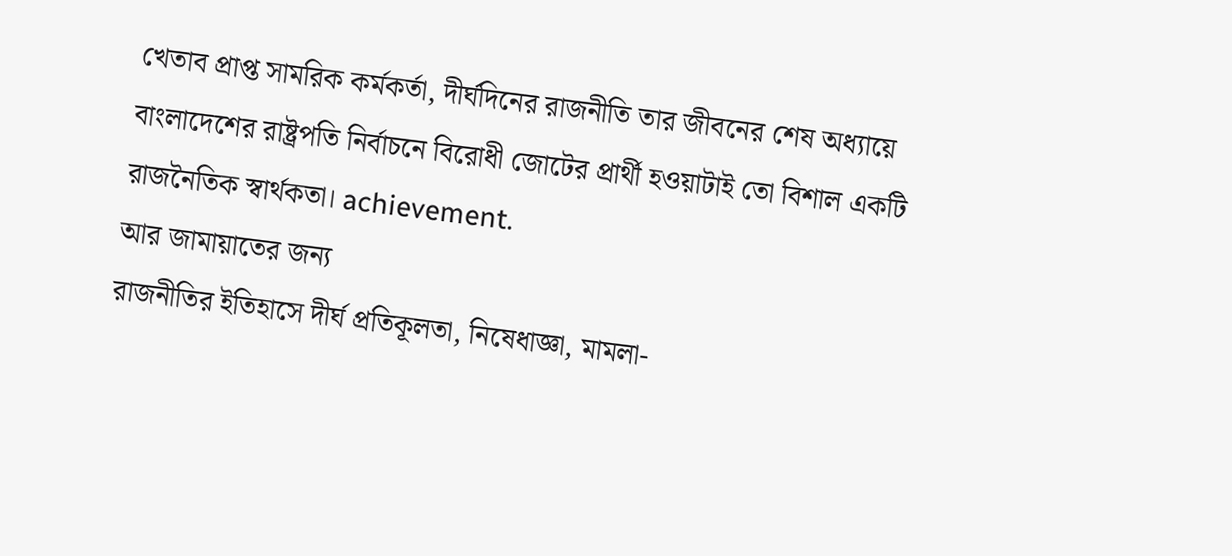খেতাব প্রাপ্ত সামরিক কর্মকর্তা, দীর্ঘদিনের রাজনীতি তার জীবনের শেষ অধ্যায়ে বাংলাদেশের রাষ্ট্রপতি নির্বাচনে বিরোধী জোটের প্রার্থী হওয়াটাই তো বিশাল একটি রাজনৈতিক স্বার্থকতা। achievement.
আর জামায়াতের জন্য
রাজনীতির ইতিহাসে দীর্ঘ প্রতিকূলতা, নিষেধাজ্ঞা, মামলা-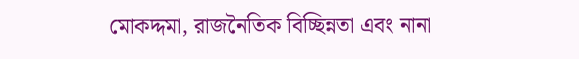মোকদ্দমা, রাজনৈতিক বিচ্ছিন্নতা এবং নানা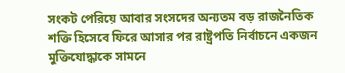সংকট পেরিয়ে আবার সংসদের অন্যতম বড় রাজনৈতিক শক্তি হিসেবে ফিরে আসার পর রাষ্ট্রপতি নির্বাচনে একজন মুক্তিযোদ্ধাকে সামনে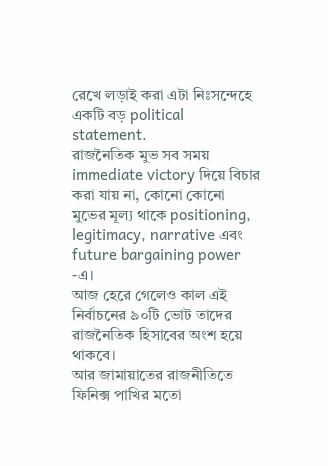রেখে লড়াই করা এটা নিঃসন্দেহে একটি বড় political statement.
রাজনৈতিক মুভ সব সময় immediate victory দিয়ে বিচার করা যায় না, কোনো কোনো মুভের মূল্য থাকে positioning, legitimacy, narrative এবং future bargaining power -এ।
আজ হেরে গেলেও কাল এই নির্বাচনের ৯০টি ভোট তাদের রাজনৈতিক হিসাবের অংশ হয়ে থাকবে।
আর জামায়াতের রাজনীতিতে ফিনিক্স পাখির মতো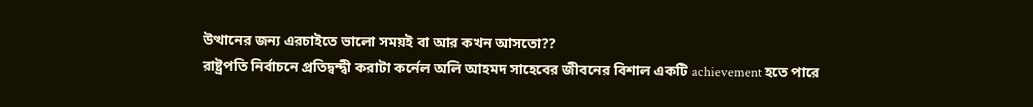উত্থানের জন্য এরচাইতে ভালো সময়ই বা আর কখন আসতো??
রাষ্ট্রপতি নির্বাচনে প্রতিদ্বন্দ্বী করাটা কর্নেল অলি আহমদ সাহেবের জীবনের বিশাল একটি achievement হতে পারে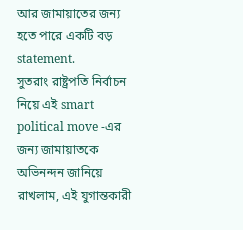আর জামায়াতের জন্য হতে পারে একটি বড় statement.
সুতরাং রাষ্ট্রপতি নির্বাচন নিয়ে এই smart political move -এর জন্য জামায়াতকে অভিনন্দন জানিয়ে রাখলাম, এই যুগান্তকারী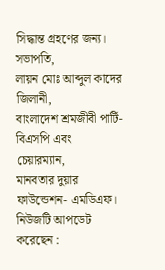সিদ্ধান্ত গ্রহণের জন্য।
সভাপতি,
লায়ন মোঃ আব্দুল কাদের জিলানী,
বাংলাদেশ শ্রমজীবী পার্টি- বিএসপি এবং
চেয়ারম্যান,
মানবতার দুয়ার ফাউন্ডেশন- এমডিএফ।
নিউজটি আপডেট করেছেন :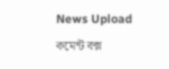News Upload
কমেন্ট বক্স